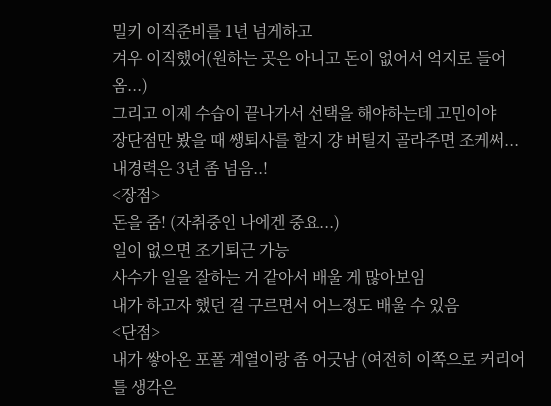밀키 이직준비를 1년 넘게하고
겨우 이직했어(원하는 곳은 아니고 돈이 없어서 억지로 들어옴...)
그리고 이제 수습이 끝나가서 선택을 해야하는데 고민이야
장단점만 봤을 때 쌩퇴사를 할지 걍 버틸지 골라주면 조케써...
내경력은 3년 좀 넘음..!
<장점>
돈을 줌! (자취중인 나에겐 중요...)
일이 없으면 조기퇴근 가능
사수가 일을 잘하는 거 같아서 배울 게 많아보임
내가 하고자 했던 걸 구르면서 어느정도 배울 수 있음
<단점>
내가 쌓아온 포폴 계열이랑 좀 어긋남 (여전히 이쪽으로 커리어 틀 생각은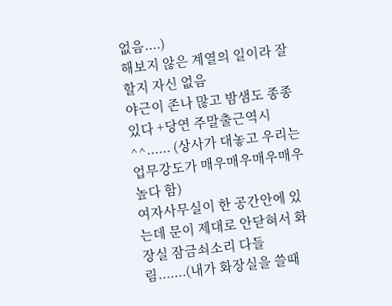없음....)
해보지 않은 계열의 일이라 잘할지 자신 없음
야근이 존나 많고 밤샘도 종종 있다 +당연 주말출근역시 ^^...... (상사가 대놓고 우리는 업무강도가 매우매우매우매우 높다 함)
여자사무실이 한 공간안에 있는데 문이 제대로 안닫혀서 화장실 잠금쇠소리 다들림.......(내가 화장실을 쓸때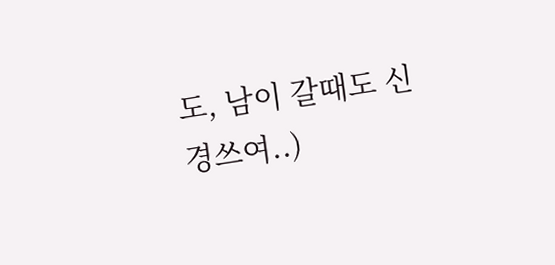도, 남이 갈때도 신경쓰여..)